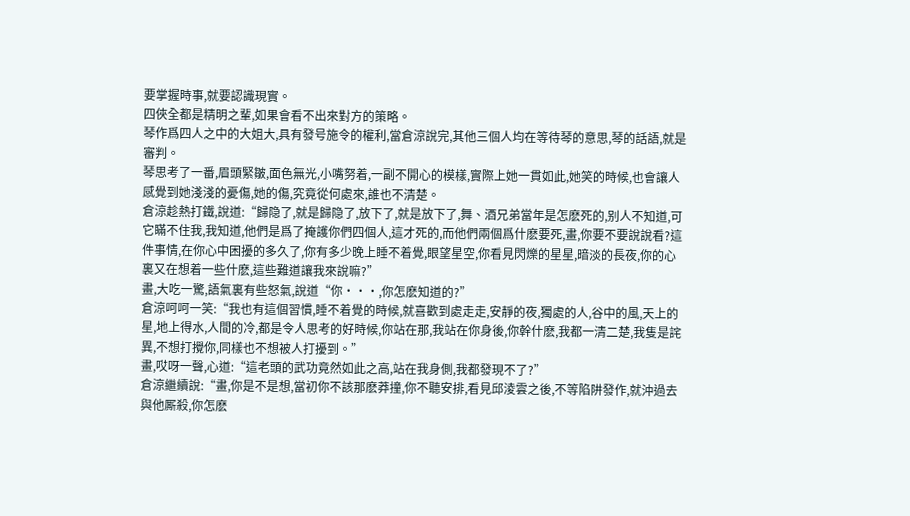要掌握時事,就要認識現實。
四俠全都是精明之輩,如果會看不出來對方的策略。
琴作爲四人之中的大姐大,具有發号施令的權利,當倉涼說完,其他三個人均在等待琴的意思,琴的話語,就是審判。
琴思考了一番,眉頭緊皺,面色無光,小嘴努着,一副不開心的模樣,實際上她一貫如此,她笑的時候,也會讓人感覺到她淺淺的憂傷,她的傷,究竟從何處來,誰也不清楚。
倉涼趁熱打鐵,說道:“歸隐了,就是歸隐了,放下了,就是放下了,舞、酒兄弟當年是怎麽死的,别人不知道,可它瞞不住我,我知道,他們是爲了掩護你們四個人,這才死的,而他們兩個爲什麽要死,畫,你要不要說說看?這件事情,在你心中困擾的多久了,你有多少晚上睡不着覺,眼望星空,你看見閃爍的星星,暗淡的長夜,你的心裏又在想着一些什麽,這些難道讓我來說嘛?”
畫,大吃一驚,語氣裏有些怒氣,說道“你···,你怎麽知道的?”
倉涼呵呵一笑:“我也有這個習慣,睡不着覺的時候,就喜歡到處走走,安靜的夜,獨處的人,谷中的風,天上的星,地上得水,人間的冷,都是令人思考的好時候,你站在那,我站在你身後,你幹什麽,我都一清二楚,我隻是詫異,不想打攪你,同樣也不想被人打擾到。”
畫,哎呀一聲,心道:“這老頭的武功竟然如此之高,站在我身側,我都發現不了?”
倉涼繼續說:“畫,你是不是想,當初你不該那麽莽撞,你不聽安排,看見邱淩雲之後,不等陷阱發作,就沖過去與他厮殺,你怎麽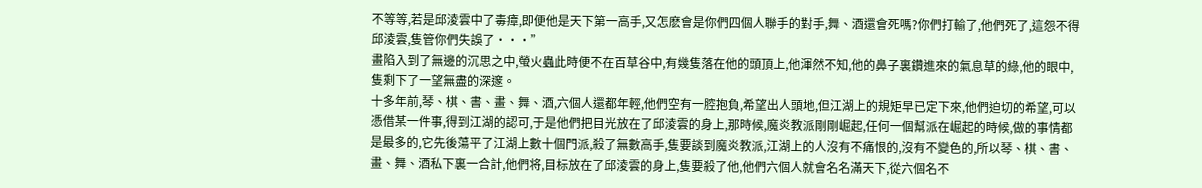不等等,若是邱淩雲中了毒瘴,即便他是天下第一高手,又怎麽會是你們四個人聯手的對手,舞、酒還會死嗎?你們打輸了,他們死了,這怨不得邱淩雲,隻管你們失誤了···”
畫陷入到了無邊的沉思之中,螢火蟲此時便不在百草谷中,有幾隻落在他的頭頂上,他渾然不知,他的鼻子裏鑽進來的氣息草的綠,他的眼中,隻剩下了一望無盡的深邃。
十多年前,琴、棋、書、畫、舞、酒,六個人還都年輕,他們空有一腔抱負,希望出人頭地,但江湖上的規矩早已定下來,他們迫切的希望,可以憑借某一件事,得到江湖的認可,于是他們把目光放在了邱淩雲的身上,那時候,魔炎教派剛剛崛起,任何一個幫派在崛起的時候,做的事情都是最多的,它先後蕩平了江湖上數十個門派,殺了無數高手,隻要談到魔炎教派,江湖上的人沒有不痛恨的,沒有不變色的,所以琴、棋、書、畫、舞、酒私下裏一合計,他們将,目标放在了邱淩雲的身上,隻要殺了他,他們六個人就會名名滿天下,從六個名不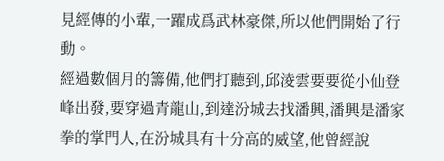見經傳的小輩,一躍成爲武林豪傑,所以他們開始了行動。
經過數個月的籌備,他們打聽到,邱淩雲要要從小仙登峰出發,要穿過青龍山,到達汾城去找潘興,潘興是潘家拳的掌門人,在汾城具有十分高的威望,他曾經說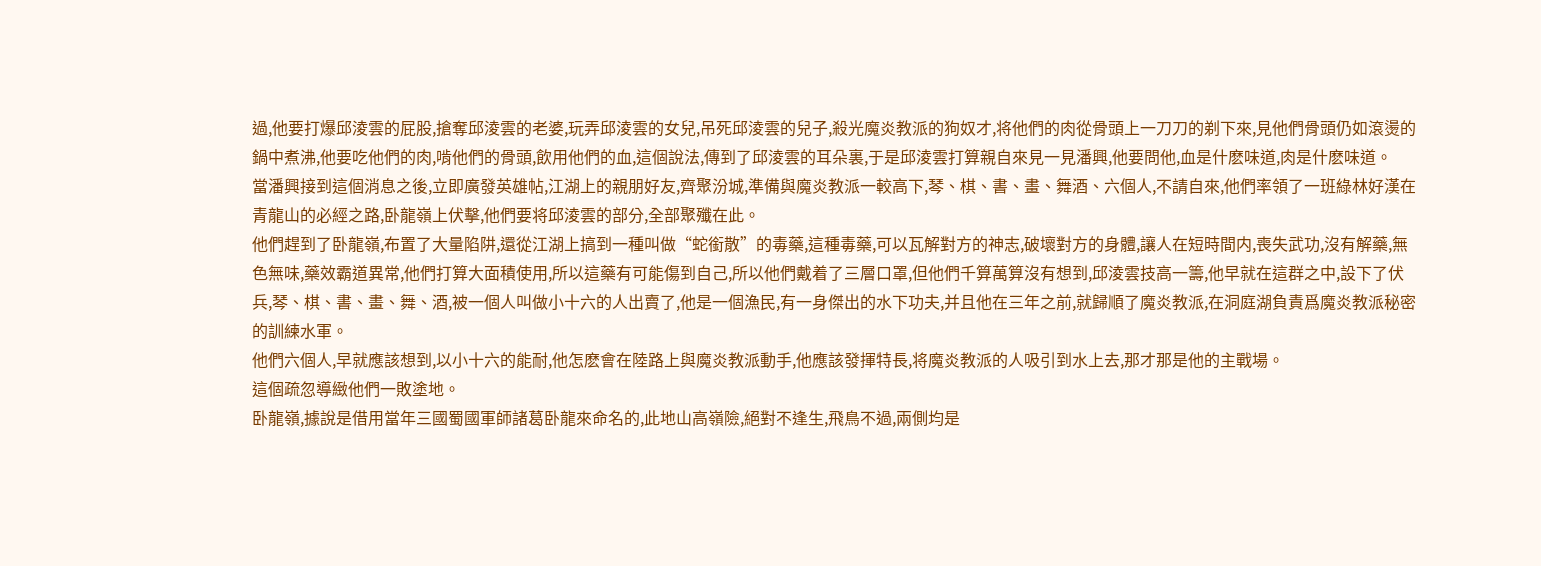過,他要打爆邱淩雲的屁股,搶奪邱淩雲的老婆,玩弄邱淩雲的女兒,吊死邱淩雲的兒子,殺光魔炎教派的狗奴才,将他們的肉從骨頭上一刀刀的剃下來,見他們骨頭仍如滾燙的鍋中煮沸,他要吃他們的肉,啃他們的骨頭,飲用他們的血,這個說法,傳到了邱淩雲的耳朵裏,于是邱淩雲打算親自來見一見潘興,他要問他,血是什麽味道,肉是什麽味道。
當潘興接到這個消息之後,立即廣發英雄帖,江湖上的親朋好友,齊聚汾城,準備與魔炎教派一較高下,琴、棋、書、畫、舞酒、六個人,不請自來,他們率領了一班綠林好漢在青龍山的必經之路,卧龍嶺上伏擊,他們要将邱淩雲的部分,全部聚殲在此。
他們趕到了卧龍嶺,布置了大量陷阱,還從江湖上搞到一種叫做“蛇銜散”的毒藥,這種毒藥,可以瓦解對方的神志,破壞對方的身體,讓人在短時間内,喪失武功,沒有解藥,無色無味,藥效霸道異常,他們打算大面積使用,所以這藥有可能傷到自己,所以他們戴着了三層口罩,但他們千算萬算沒有想到,邱淩雲技高一籌,他早就在這群之中,設下了伏兵,琴、棋、書、畫、舞、酒,被一個人叫做小十六的人出賣了,他是一個漁民,有一身傑出的水下功夫,并且他在三年之前,就歸順了魔炎教派,在洞庭湖負責爲魔炎教派秘密的訓練水軍。
他們六個人,早就應該想到,以小十六的能耐,他怎麽會在陸路上與魔炎教派動手,他應該發揮特長,将魔炎教派的人吸引到水上去,那才那是他的主戰場。
這個疏忽導緻他們一敗塗地。
卧龍嶺,據說是借用當年三國蜀國軍師諸葛卧龍來命名的,此地山高嶺險,絕對不逢生,飛鳥不過,兩側均是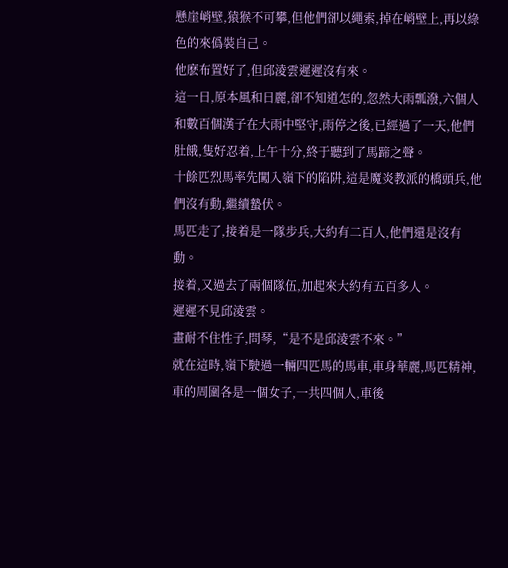懸崖峭壁,猿猴不可攀,但他們卻以繩索,掉在峭壁上,再以綠色的來僞裝自己。
他麽布置好了,但邱淩雲遲遲沒有來。
這一日,原本風和日麗,卻不知道怎的,忽然大雨瓢潑,六個人和數百個漢子在大雨中堅守,雨停之後,已經過了一天,他們肚餓,隻好忍着,上午十分,終于聽到了馬蹄之聲。
十餘匹烈馬率先闖入嶺下的陷阱,這是魔炎教派的橋頭兵,他們沒有動,繼續蟄伏。
馬匹走了,接着是一隊步兵,大約有二百人,他們還是沒有動。
接着,又過去了兩個隊伍,加起來大約有五百多人。
遲遲不見邱淩雲。
畫耐不住性子,問琴,“是不是邱淩雲不來。”
就在這時,嶺下駛過一輛四匹馬的馬車,車身華麗,馬匹精神,車的周圍各是一個女子,一共四個人,車後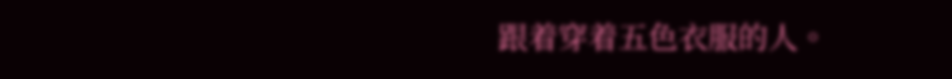跟着穿着五色衣服的人。